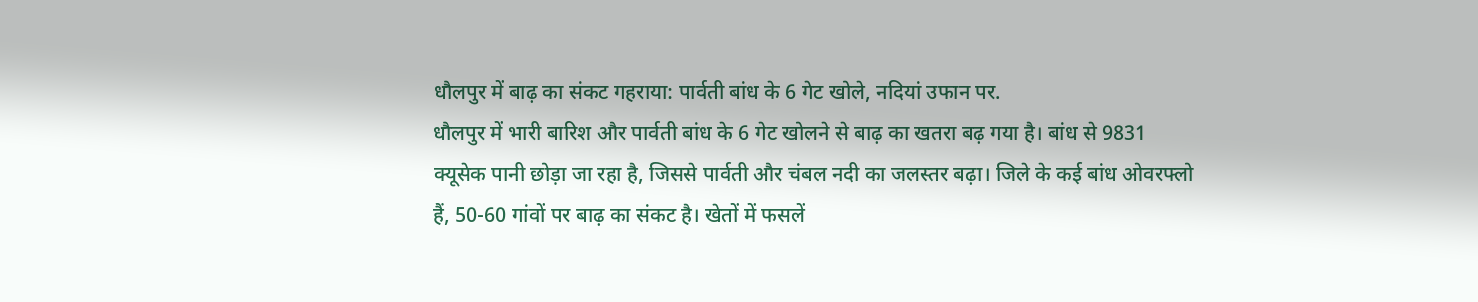धौलपुर में बाढ़ का संकट गहराया: पार्वती बांध के 6 गेट खोले, नदियां उफान पर.
धौलपुर में भारी बारिश और पार्वती बांध के 6 गेट खोलने से बाढ़ का खतरा बढ़ गया है। बांध से 9831 क्यूसेक पानी छोड़ा जा रहा है, जिससे पार्वती और चंबल नदी का जलस्तर बढ़ा। जिले के कई बांध ओवरफ्लो हैं, 50-60 गांवों पर बाढ़ का संकट है। खेतों में फसलें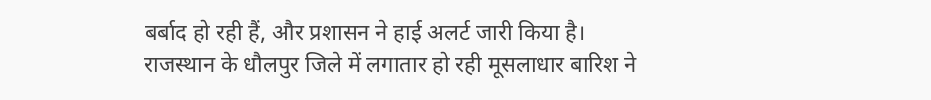बर्बाद हो रही हैं, और प्रशासन ने हाई अलर्ट जारी किया है।
राजस्थान के धौलपुर जिले में लगातार हो रही मूसलाधार बारिश ने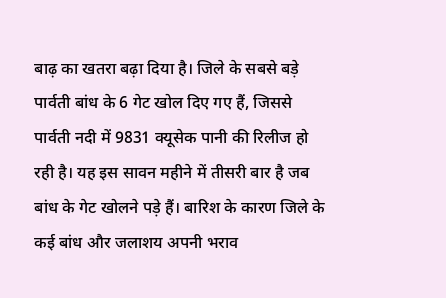बाढ़ का खतरा बढ़ा दिया है। जिले के सबसे बड़े पार्वती बांध के 6 गेट खोल दिए गए हैं, जिससे पार्वती नदी में 9831 क्यूसेक पानी की रिलीज हो रही है। यह इस सावन महीने में तीसरी बार है जब बांध के गेट खोलने पड़े हैं। बारिश के कारण जिले के कई बांध और जलाशय अपनी भराव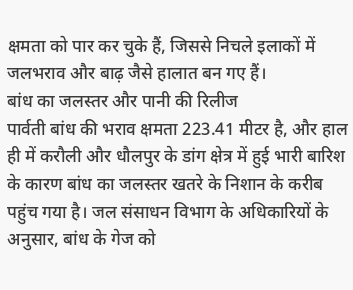क्षमता को पार कर चुके हैं, जिससे निचले इलाकों में जलभराव और बाढ़ जैसे हालात बन गए हैं।
बांध का जलस्तर और पानी की रिलीज
पार्वती बांध की भराव क्षमता 223.41 मीटर है, और हाल ही में करौली और धौलपुर के डांग क्षेत्र में हुई भारी बारिश के कारण बांध का जलस्तर खतरे के निशान के करीब पहुंच गया है। जल संसाधन विभाग के अधिकारियों के अनुसार, बांध के गेज को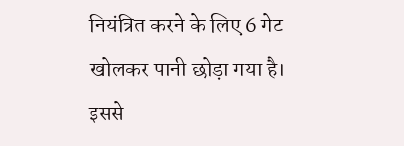नियंत्रित करने के लिए 6 गेट खोलकर पानी छोड़ा गया है। इससे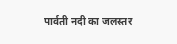पार्वती नदी का जलस्तर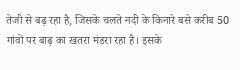तेजी से बढ़ रहा है, जिसके चलते नदी के किनारे बसे करीब 50 गांवों पर बाढ़ का खतरा मंडरा रहा है। इसके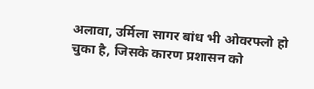अलावा, उर्मिला सागर बांध भी ओवरफ्लो हो चुका है, जिसके कारण प्रशासन को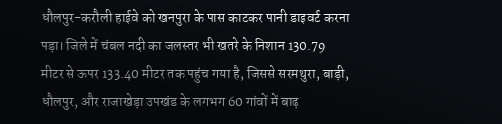धौलपुर-करौली हाईवे को खनपुरा के पास काटकर पानी डाइवर्ट करना पड़ा। जिले में चंबल नदी का जलस्तर भी खतरे के निशान 130.79 मीटर से ऊपर 133.40 मीटर तक पहुंच गया है, जिससे सरमथुरा, बाड़ी, धौलपुर, और राजाखेड़ा उपखंड के लगभग 60 गांवों में बाढ़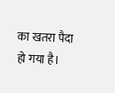का खतरा पैदा हो गया है।